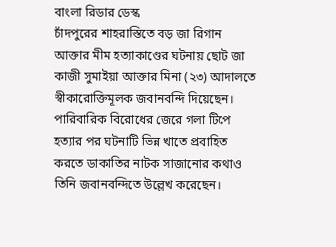বাংলা রিডার ডেস্ক
চাঁদপুরের শাহরাস্তিতে বড় জা রিগান আক্তার মীম হত্যাকাণ্ডের ঘটনায় ছোট জা কাজী সুমাইয়া আক্তার মিনা (২৩) আদালতে স্বীকারোক্তিমূলক জবানবন্দি দিয়েছেন। পারিবারিক বিরোধের জেরে গলা টিপে হত্যার পর ঘটনাটি ভিন্ন খাতে প্রবাহিত করতে ডাকাতির নাটক সাজানোর কথাও তিনি জবানবন্দিতে উল্লেখ করেছেন।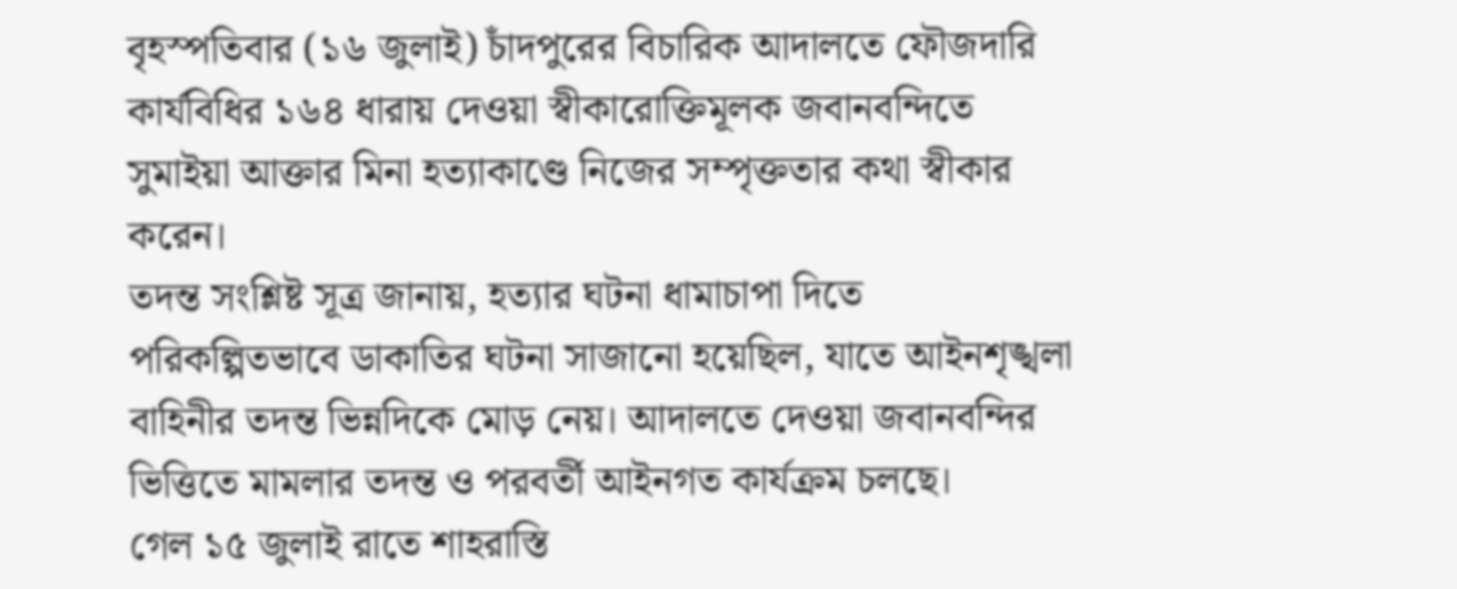বৃহস্পতিবার (১৬ জুলাই) চাঁদপুরের বিচারিক আদালতে ফৌজদারি কার্যবিধির ১৬৪ ধারায় দেওয়া স্বীকারোক্তিমূলক জবানবন্দিতে সুমাইয়া আক্তার মিনা হত্যাকাণ্ডে নিজের সম্পৃক্ততার কথা স্বীকার করেন।
তদন্ত সংশ্লিষ্ট সূত্র জানায়, হত্যার ঘটনা ধামাচাপা দিতে পরিকল্পিতভাবে ডাকাতির ঘটনা সাজানো হয়েছিল, যাতে আইনশৃঙ্খলা বাহিনীর তদন্ত ভিন্নদিকে মোড় নেয়। আদালতে দেওয়া জবানবন্দির ভিত্তিতে মামলার তদন্ত ও পরবর্তী আইনগত কার্যক্রম চলছে।
গেল ১৫ জুলাই রাতে শাহরাস্তি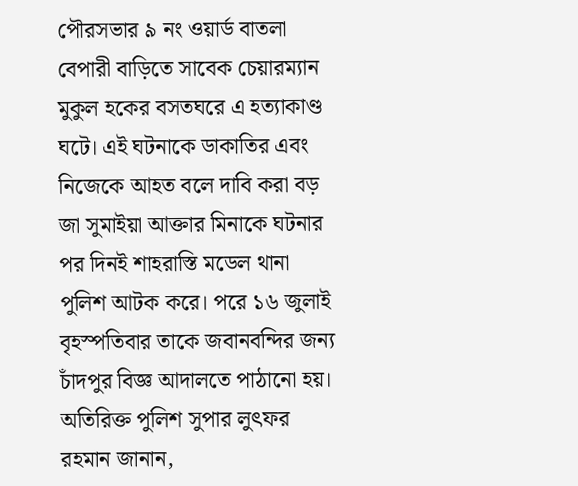পৌরসভার ৯ নং ওয়ার্ড বাতলা বেপারী বাড়িতে সাবেক চেয়ারম্যান মুকুল হকের বসতঘরে এ হত্যাকাণ্ড ঘটে। এই ঘটনাকে ডাকাতির এবং নিজেকে আহত বলে দাবি করা বড় জা সুমাইয়া আক্তার মিনাকে ঘটনার পর দিনই শাহরাস্তি মডেল থানা পুলিশ আটক করে। পরে ১৬ জুলাই বৃহস্পতিবার তাকে জবানবন্দির জন্য চাঁদপুর বিজ্ঞ আদালতে পাঠানো হয়।
অতিরিক্ত পুলিশ সুপার লুৎফর রহমান জানান,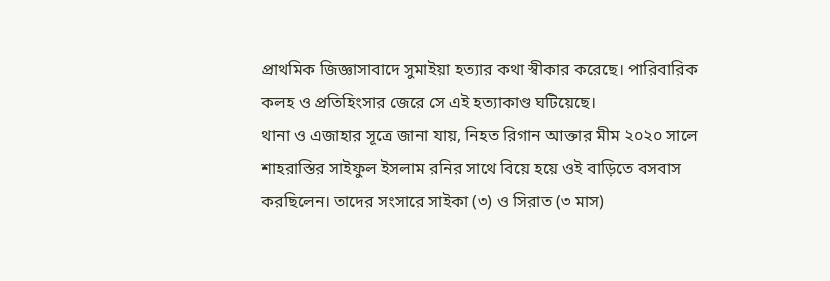প্রাথমিক জিজ্ঞাসাবাদে সুমাইয়া হত্যার কথা স্বীকার করেছে। পারিবারিক কলহ ও প্রতিহিংসার জেরে সে এই হত্যাকাণ্ড ঘটিয়েছে।
থানা ও এজাহার সূত্রে জানা যায়, নিহত রিগান আক্তার মীম ২০২০ সালে শাহরাস্তির সাইফুল ইসলাম রনির সাথে বিয়ে হয়ে ওই বাড়িতে বসবাস করছিলেন। তাদের সংসারে সাইকা (৩) ও সিরাত (৩ মাস)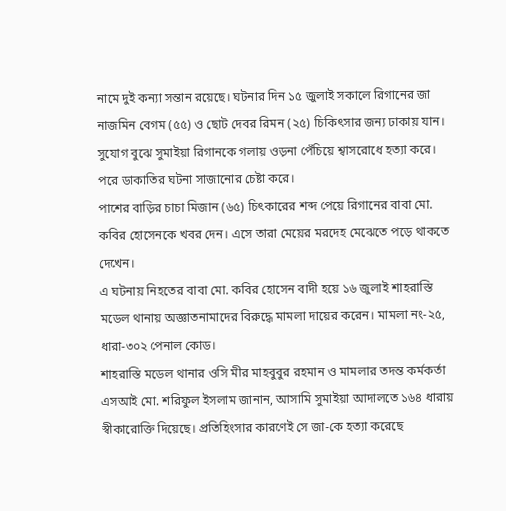নামে দুই কন্যা সন্তান রয়েছে। ঘটনার দিন ১৫ জুলাই সকালে রিগানের জা নাজমিন বেগম (৫৫) ও ছোট দেবর রিমন (২৫) চিকিৎসার জন্য ঢাকায় যান। সুযোগ বুঝে সুমাইয়া রিগানকে গলায় ওড়না পেঁচিয়ে শ্বাসরোধে হত্যা করে। পরে ডাকাতির ঘটনা সাজানোর চেষ্টা করে।
পাশের বাড়ির চাচা মিজান (৬৫) চিৎকারের শব্দ পেয়ে রিগানের বাবা মো. কবির হোসেনকে খবর দেন। এসে তারা মেয়ের মরদেহ মেঝেতে পড়ে থাকতে দেখেন।
এ ঘটনায় নিহতের বাবা মো. কবির হোসেন বাদী হয়ে ১৬ জুলাই শাহরাস্তি মডেল থানায় অজ্ঞাতনামাদের বিরুদ্ধে মামলা দায়ের করেন। মামলা নং-২৫, ধারা-৩০২ পেনাল কোড।
শাহরাস্তি মডেল থানার ওসি মীর মাহবুবুর রহমান ও মামলার তদন্ত কর্মকর্তা এসআই মো. শরিফুল ইসলাম জানান, আসামি সুমাইয়া আদালতে ১৬৪ ধারায় স্বীকারোক্তি দিয়েছে। প্রতিহিংসার কারণেই সে জা-কে হত্যা করেছে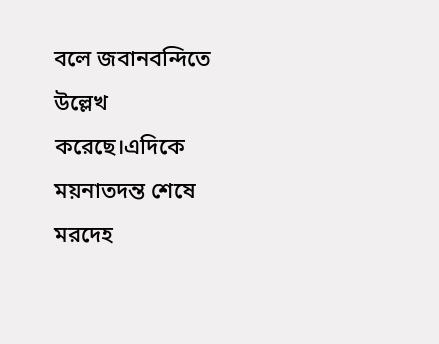বলে জবানবন্দিতে উল্লেখ করেছে।এদিকে ময়নাতদন্ত শেষে মরদেহ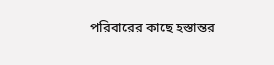পরিবারের কাছে হস্তান্তর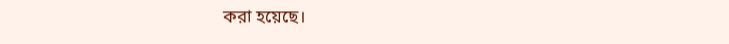করা হয়েছে।